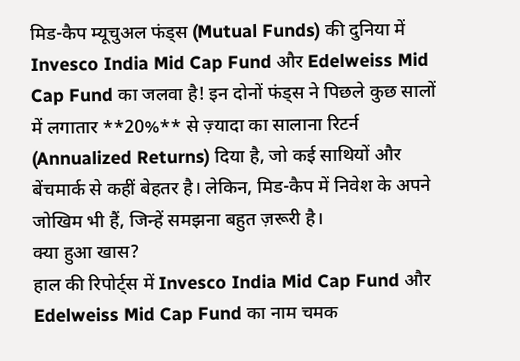मिड-कैप म्यूचुअल फंड्स (Mutual Funds) की दुनिया में Invesco India Mid Cap Fund और Edelweiss Mid Cap Fund का जलवा है! इन दोनों फंड्स ने पिछले कुछ सालों में लगातार **20%** से ज़्यादा का सालाना रिटर्न (Annualized Returns) दिया है, जो कई साथियों और बेंचमार्क से कहीं बेहतर है। लेकिन, मिड-कैप में निवेश के अपने जोखिम भी हैं, जिन्हें समझना बहुत ज़रूरी है।
क्या हुआ खास?
हाल की रिपोर्ट्स में Invesco India Mid Cap Fund और Edelweiss Mid Cap Fund का नाम चमक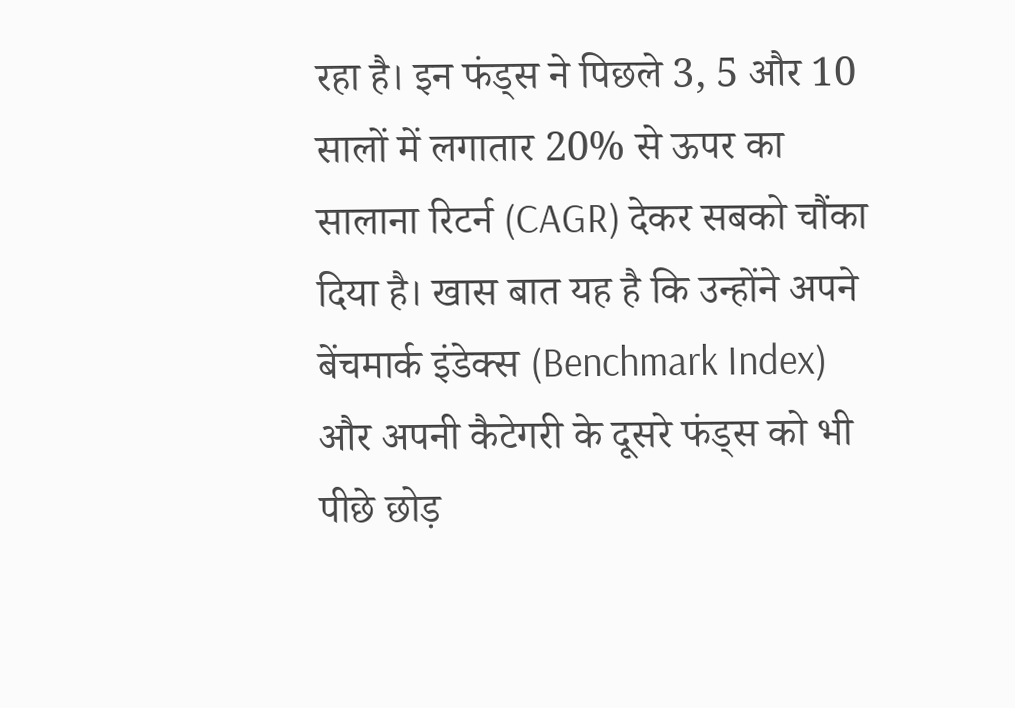रहा है। इन फंड्स ने पिछले 3, 5 और 10 सालों में लगातार 20% से ऊपर का सालाना रिटर्न (CAGR) देकर सबको चौंका दिया है। खास बात यह है कि उन्होंने अपने बेंचमार्क इंडेक्स (Benchmark Index) और अपनी कैटेगरी के दूसरे फंड्स को भी पीछे छोड़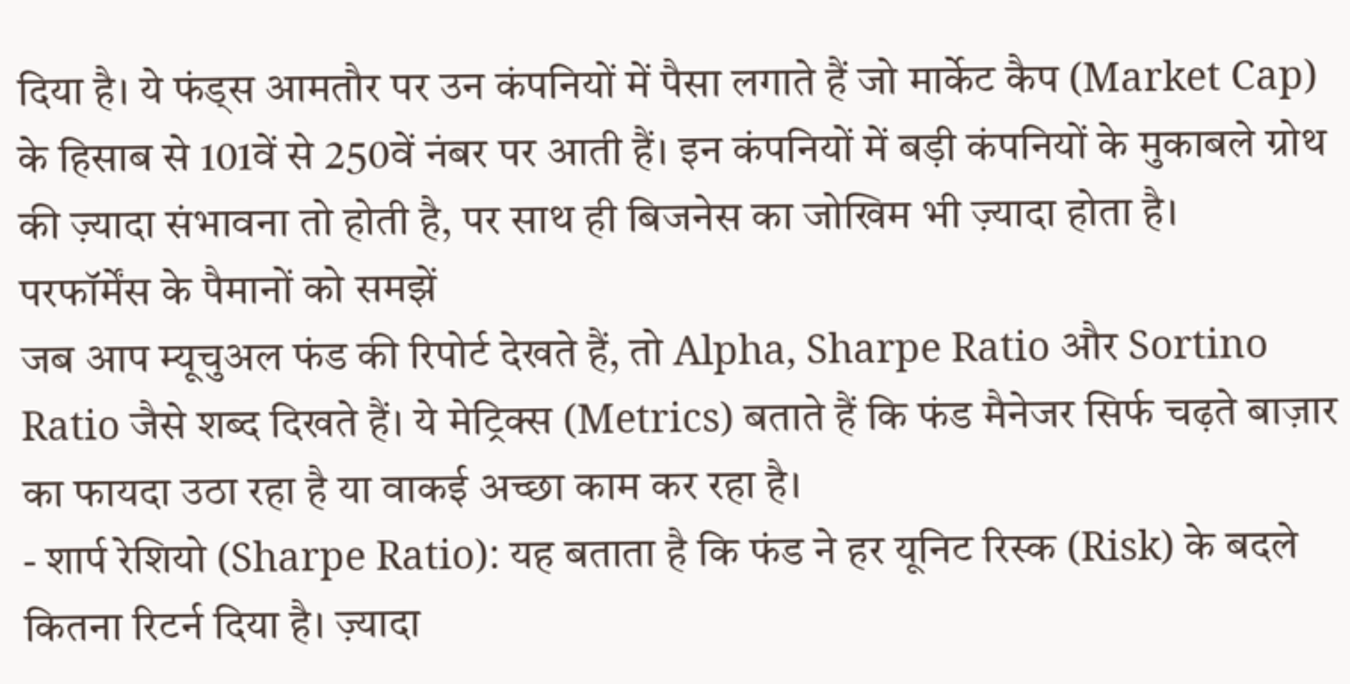दिया है। ये फंड्स आमतौर पर उन कंपनियों में पैसा लगाते हैं जो मार्केट कैप (Market Cap) के हिसाब से 101वें से 250वें नंबर पर आती हैं। इन कंपनियों में बड़ी कंपनियों के मुकाबले ग्रोथ की ज़्यादा संभावना तो होती है, पर साथ ही बिजनेस का जोखिम भी ज़्यादा होता है।
परफॉर्मेंस के पैमानों को समझें
जब आप म्यूचुअल फंड की रिपोर्ट देखते हैं, तो Alpha, Sharpe Ratio और Sortino Ratio जैसे शब्द दिखते हैं। ये मेट्रिक्स (Metrics) बताते हैं कि फंड मैनेजर सिर्फ चढ़ते बाज़ार का फायदा उठा रहा है या वाकई अच्छा काम कर रहा है।
- शार्प रेशियो (Sharpe Ratio): यह बताता है कि फंड ने हर यूनिट रिस्क (Risk) के बदले कितना रिटर्न दिया है। ज़्यादा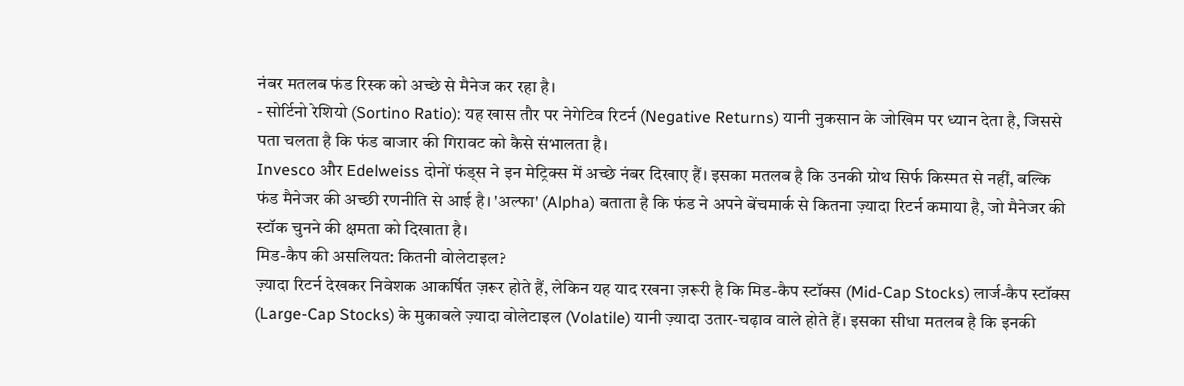नंबर मतलब फंड रिस्क को अच्छे से मैनेज कर रहा है।
- सोर्टिनो रेशियो (Sortino Ratio): यह खास तौर पर नेगेटिव रिटर्न (Negative Returns) यानी नुकसान के जोखिम पर ध्यान देता है, जिससे पता चलता है कि फंड बाजार की गिरावट को कैसे संभालता है।
Invesco और Edelweiss दोनों फंड्स ने इन मेट्रिक्स में अच्छे नंबर दिखाए हैं। इसका मतलब है कि उनकी ग्रोथ सिर्फ किस्मत से नहीं, बल्कि फंड मैनेजर की अच्छी रणनीति से आई है। 'अल्फा' (Alpha) बताता है कि फंड ने अपने बेंचमार्क से कितना ज़्यादा रिटर्न कमाया है, जो मैनेजर की स्टॉक चुनने की क्षमता को दिखाता है।
मिड-कैप की असलियत: कितनी वोलेटाइल?
ज़्यादा रिटर्न देखकर निवेशक आकर्षित ज़रूर होते हैं, लेकिन यह याद रखना ज़रूरी है कि मिड-कैप स्टॉक्स (Mid-Cap Stocks) लार्ज-कैप स्टॉक्स (Large-Cap Stocks) के मुकाबले ज़्यादा वोलेटाइल (Volatile) यानी ज़्यादा उतार-चढ़ाव वाले होते हैं। इसका सीधा मतलब है कि इनकी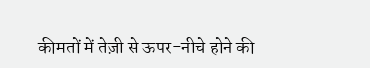कीमतों में तेज़ी से ऊपर-नीचे होने की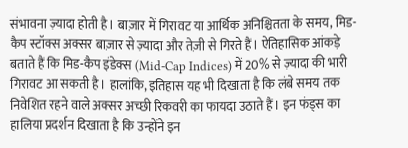संभावना ज़्यादा होती है। बाज़ार में गिरावट या आर्थिक अनिश्चितता के समय, मिड-कैप स्टॉक्स अक्सर बाज़ार से ज़्यादा और तेज़ी से गिरते हैं। ऐतिहासिक आंकड़े बताते हैं कि मिड-कैप इंडेक्स (Mid-Cap Indices) में 20% से ज़्यादा की भारी गिरावट आ सकती है। हालांकि, इतिहास यह भी दिखाता है कि लंबे समय तक निवेशित रहने वाले अक्सर अच्छी रिकवरी का फायदा उठाते हैं। इन फंड्स का हालिया प्रदर्शन दिखाता है कि उन्होंने इन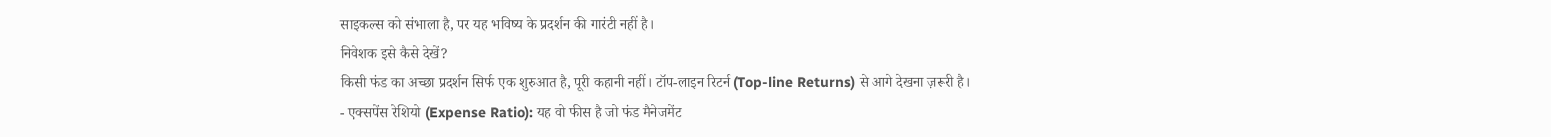साइकल्स को संभाला है, पर यह भविष्य के प्रदर्शन की गारंटी नहीं है।
निवेशक इसे कैसे देखें?
किसी फंड का अच्छा प्रदर्शन सिर्फ एक शुरुआत है, पूरी कहानी नहीं। टॉप-लाइन रिटर्न (Top-line Returns) से आगे देखना ज़रूरी है।
- एक्सपेंस रेशियो (Expense Ratio): यह वो फीस है जो फंड मैनेजमेंट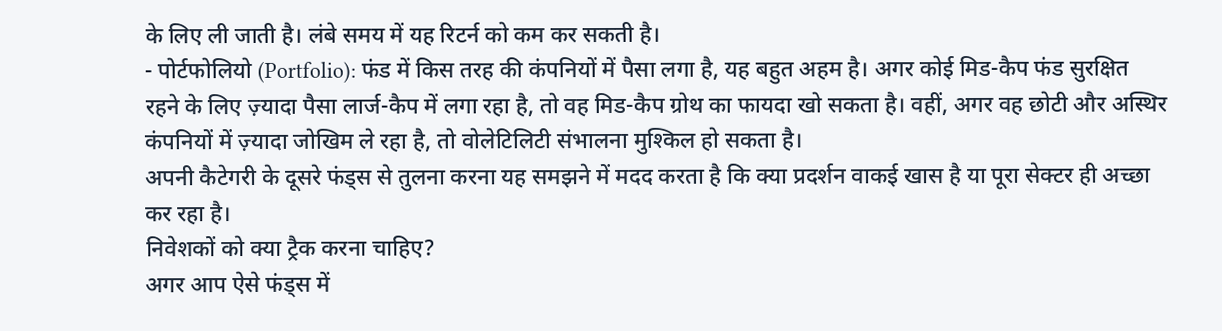के लिए ली जाती है। लंबे समय में यह रिटर्न को कम कर सकती है।
- पोर्टफोलियो (Portfolio): फंड में किस तरह की कंपनियों में पैसा लगा है, यह बहुत अहम है। अगर कोई मिड-कैप फंड सुरक्षित रहने के लिए ज़्यादा पैसा लार्ज-कैप में लगा रहा है, तो वह मिड-कैप ग्रोथ का फायदा खो सकता है। वहीं, अगर वह छोटी और अस्थिर कंपनियों में ज़्यादा जोखिम ले रहा है, तो वोलेटिलिटी संभालना मुश्किल हो सकता है।
अपनी कैटेगरी के दूसरे फंड्स से तुलना करना यह समझने में मदद करता है कि क्या प्रदर्शन वाकई खास है या पूरा सेक्टर ही अच्छा कर रहा है।
निवेशकों को क्या ट्रैक करना चाहिए?
अगर आप ऐसे फंड्स में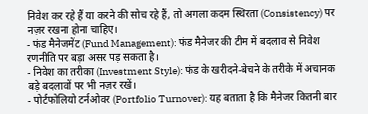निवेश कर रहे हैं या करने की सोच रहे हैं, तो अगला कदम स्थिरता (Consistency) पर नज़र रखना होना चाहिए।
- फंड मैनेजमेंट (Fund Management): फंड मैनेजर की टीम में बदलाव से निवेश रणनीति पर बड़ा असर पड़ सकता है।
- निवेश का तरीका (Investment Style): फंड के खरीदने-बेचने के तरीके में अचानक बड़े बदलावों पर भी नज़र रखें।
- पोर्टफोलियो टर्नओवर (Portfolio Turnover): यह बताता है कि मैनेजर कितनी बार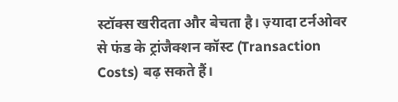स्टॉक्स खरीदता और बेचता है। ज़्यादा टर्नओवर से फंड के ट्रांजैक्शन कॉस्ट (Transaction Costs) बढ़ सकते हैं।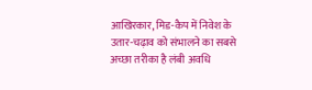आखिरकार, मिड-कैप में निवेश के उतार-चढ़ाव को संभालने का सबसे अच्छा तरीका है लंबी अवधि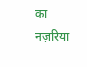का नज़रिया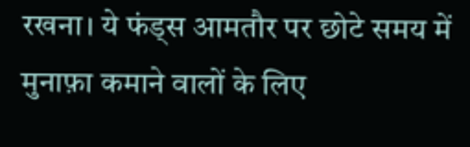रखना। ये फंड्स आमतौर पर छोटे समय में मुनाफ़ा कमाने वालों के लिए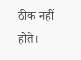ठीक नहीं होते।